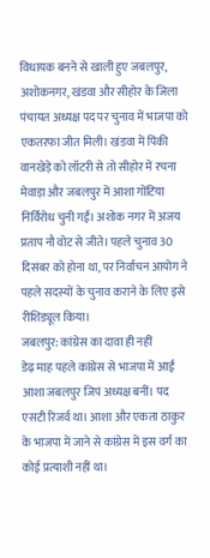विधायक बनने से खाली हुए जबलपुर, अशोकनगर, खंडवा और सीहोर के जिला पंचायत अध्यक्ष पद पर चुनाव में भाजपा को एकतरफा जीत मिली। खंडवा में पिंकी वानखेड़े को लॉटरी से तो सीहोर में रचना मेवाड़ा और जबलपुर में आशा गोंटिया निर्विरोध चुनी गईं। अशोक नगर में अजय प्रताप नौ वोट से जीते। पहले चुनाव 30 दिसंबर को होना था, पर निर्वाचन आयोग ने पहले सदस्यों के चुनाव कराने के लिए इसे रीशिड्यूल किया।
जबलपुर: कांग्रेस का दावा ही नहीं
डेढ़ माह पहले कांग्रेस से भाजपा में आईं आशा जबलपुर जिपं अध्यक्ष बनीं। पद एसटी रिजर्व था। आशा और एकता ठाकुर के भाजपा में जाने से कांग्रेस में इस वर्ग का कोई प्रत्याशी नहीं था।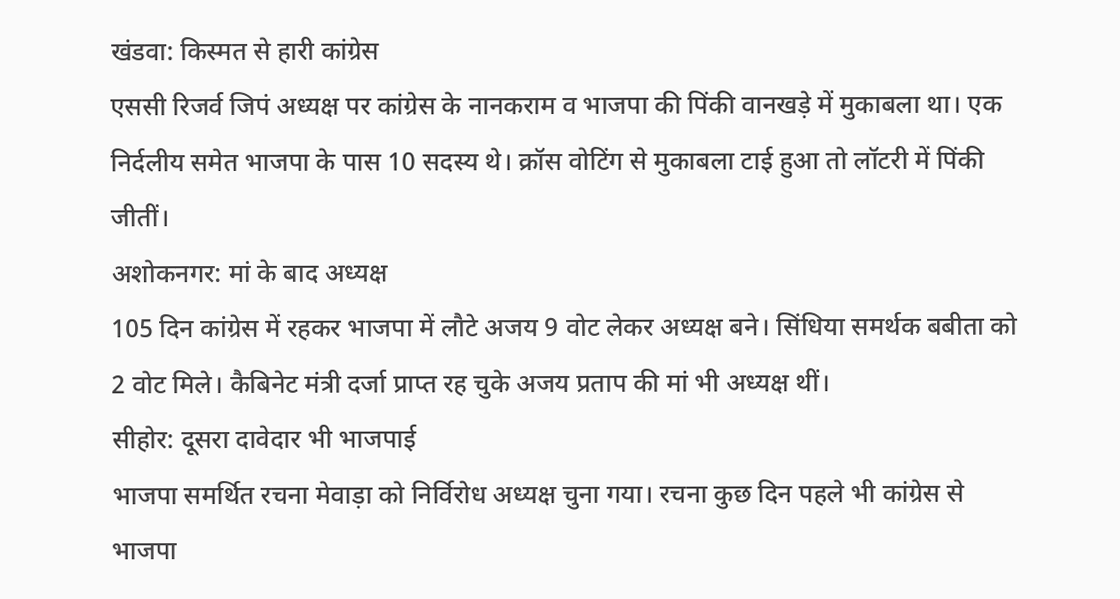खंडवा: किस्मत से हारी कांग्रेस
एससी रिजर्व जिपं अध्यक्ष पर कांग्रेस के नानकराम व भाजपा की पिंकी वानखड़े में मुकाबला था। एक निर्दलीय समेत भाजपा के पास 10 सदस्य थे। क्रॉस वोटिंग से मुकाबला टाई हुआ तो लॉटरी में पिंकी जीतीं।
अशोकनगर: मां के बाद अध्यक्ष
105 दिन कांग्रेस में रहकर भाजपा में लौटे अजय 9 वोट लेकर अध्यक्ष बने। सिंधिया समर्थक बबीता को 2 वोट मिले। कैबिनेट मंत्री दर्जा प्राप्त रह चुके अजय प्रताप की मां भी अध्यक्ष थीं।
सीहोर: दूसरा दावेदार भी भाजपाई
भाजपा समर्थित रचना मेवाड़ा को निर्विरोध अध्यक्ष चुना गया। रचना कुछ दिन पहले भी कांग्रेस से भाजपा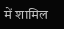में शामिल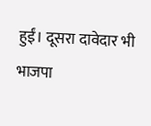हुईं। दूसरा दावेदार भी भाजपा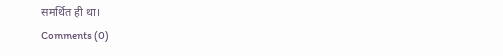समर्थित ही था।
Comments (0)